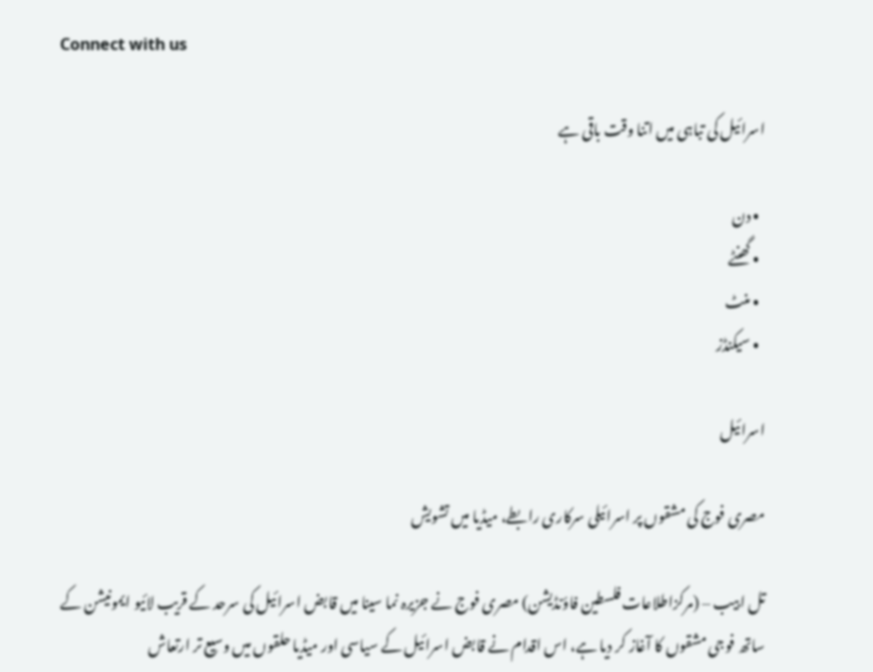Connect with us

اسرائیل کی تباہی میں اتنا وقت باقی ہے

  • دن
  • گھنٹے
  • منٹ
  • سیکنڈز

اسرائیل

مصری فوج کی مشقوں پر اسرائیلی سرکاری رابطے، میڈیا میں تشویش

تل ابیب – (مرکزاطلاعات فلسطین فاؤنڈیشن) مصری فوج نے جزیرہ نما سینا میں قابض اسرائیل کی سرحد کے قریب لائیو ایمونیشن کے ساتھ فوجی مشقوں کا آغاز کر دیا ہے، اس اقدام نے قابض اسرائیل کے سیاسی اور میڈیا حلقوں میں وسیع تر ارتعاش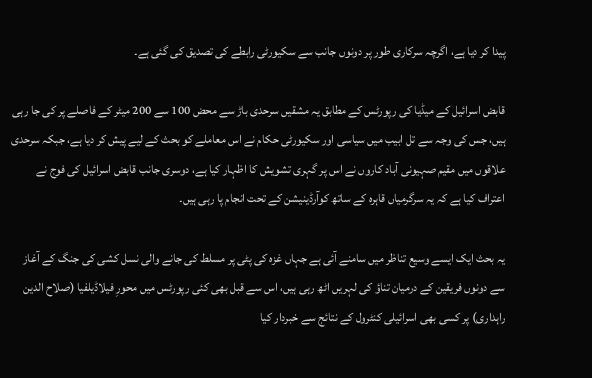پیدا کر دیا ہے، اگرچہ سرکاری طور پر دونوں جانب سے سکیورٹی رابطے کی تصدیق کی گئی ہے۔

قابض اسرائیل کے میڈیا کی رپورٹس کے مطابق یہ مشقیں سرحدی باڑ سے محض 100 سے 200 میٹر کے فاصلے پر کی جا رہی ہیں، جس کی وجہ سے تل ابیب میں سیاسی اور سکیورٹی حکام نے اس معاملے کو بحث کے لیے پیش کر دیا ہے، جبکہ سرحدی علاقوں میں مقیم صہیونی آباد کاروں نے اس پر گہری تشویش کا اظہار کیا ہے، دوسری جانب قابض اسرائیل کی فوج نے اعتراف کیا ہے کہ یہ سرگرمیاں قاہرہ کے ساتھ کوآرڈینیشن کے تحت انجام پا رہی ہیں۔

یہ بحث ایک ایسے وسیع تناظر میں سامنے آئی ہے جہاں غزہ کی پٹی پر مسلط کی جانے والی نسل کشی کی جنگ کے آغاز سے دونوں فریقین کے درمیان تناؤ کی لہریں اٹھ رہی ہیں، اس سے قبل بھی کئی رپورٹس میں محورِ فیلاڈیلفیا (صلاح الدین راہداری) پر کسی بھی اسرائیلی کنٹرول کے نتائج سے خبردار کیا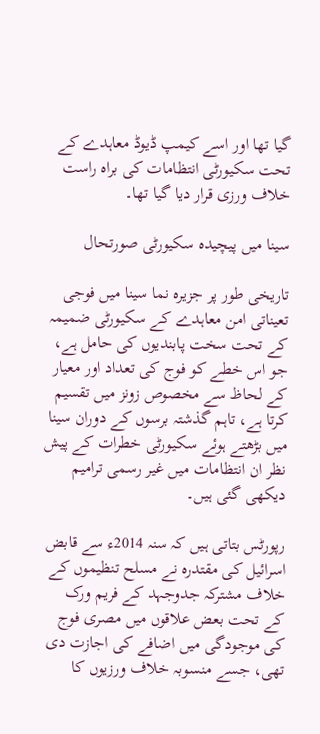گیا تھا اور اسے کیمپ ڈیوڈ معاہدے کے تحت سکیورٹی انتظامات کی براہ راست خلاف ورزی قرار دیا گیا تھا۔

سینا میں پیچیدہ سکیورٹی صورتحال

تاریخی طور پر جزیرہ نما سینا میں فوجی تعیناتی امن معاہدے کے سکیورٹی ضمیمہ کے تحت سخت پابندیوں کی حامل ہے، جو اس خطے کو فوج کی تعداد اور معیار کے لحاظ سے مخصوص زونز میں تقسیم کرتا ہے، تاہم گذشتہ برسوں کے دوران سینا میں بڑھتے ہوئے سکیورٹی خطرات کے پیش نظر ان انتظامات میں غیر رسمی ترامیم دیکھی گئی ہیں۔

رپورٹس بتاتی ہیں کہ سنہ 2014ء سے قابض اسرائیل کی مقتدرہ نے مسلح تنظیموں کے خلاف مشترکہ جدوجہد کے فریم ورک کے تحت بعض علاقوں میں مصری فوج کی موجودگی میں اضافے کی اجازت دی تھی، جسے منسوبہ خلاف ورزیوں کا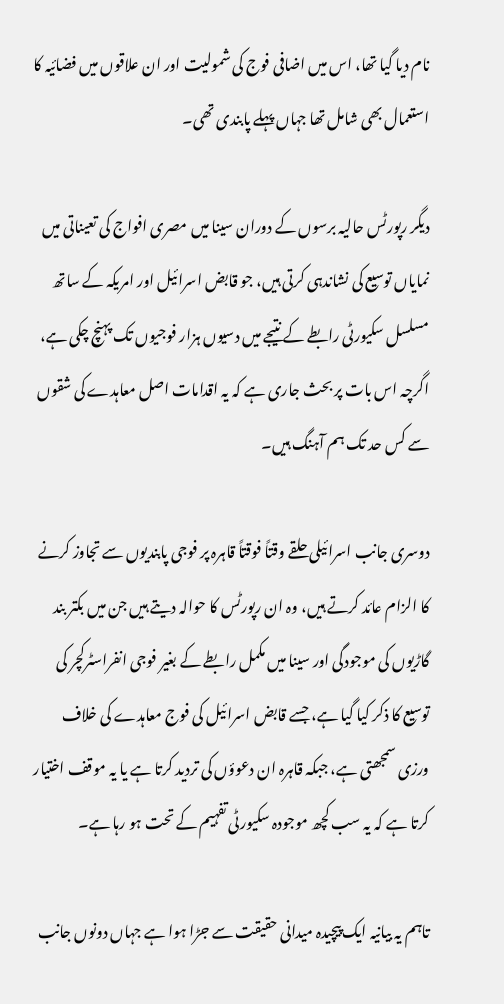نام دیا گیا تھا، اس میں اضافی فوج کی شمولیت اور ان علاقوں میں فضائیہ کا استعمال بھی شامل تھا جہاں پہلے پابندی تھی۔

دیگر رپورٹس حالیہ برسوں کے دوران سینا میں مصری افواج کی تعیناتی میں نمایاں توسیع کی نشاندہی کرتی ہیں، جو قابض اسرائیل اور امریکہ کے ساتھ مسلسل سکیورٹی رابطے کے نتیجے میں دسیوں ہزار فوجیوں تک پہنچ چکی ہے، اگرچہ اس بات پر بحث جاری ہے کہ یہ اقدامات اصل معاہدے کی شقوں سے کس حد تک ہم آہنگ ہیں۔

دوسری جانب اسرائیلی حلقے وقتاً فوقتاً قاہرہ پر فوجی پابندیوں سے تجاوز کرنے کا الزام عائد کرتے ہیں، وہ ان رپورٹس کا حوالہ دیتے ہیں جن میں بکتر بند گاڑیوں کی موجودگی اور سینا میں مکمل رابطے کے بغیر فوجی انفراسٹرکچر کی توسیع کا ذکر کیا گیا ہے، جسے قابض اسرائیل کی فوج معاہدے کی خلاف ورزی سمجھتی ہے، جبکہ قاہرہ ان دعوؤں کی تردید کرتا ہے یا یہ موقف اختیار کرتا ہے کہ یہ سب کچھ موجودہ سکیورٹی تفہیم کے تحت ہو رہا ہے۔

تاہم یہ بیانیہ ایک پیچیدہ میدانی حقیقت سے جڑا ہوا ہے جہاں دونوں جانب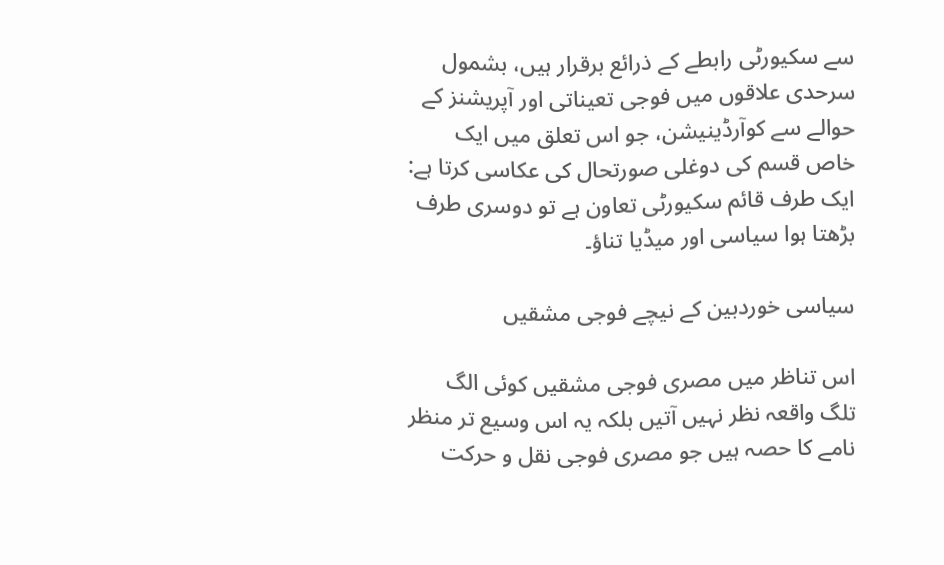سے سکیورٹی رابطے کے ذرائع برقرار ہیں، بشمول سرحدی علاقوں میں فوجی تعیناتی اور آپریشنز کے حوالے سے کوآرڈینیشن، جو اس تعلق میں ایک خاص قسم کی دوغلی صورتحال کی عکاسی کرتا ہے: ایک طرف قائم سکیورٹی تعاون ہے تو دوسری طرف بڑھتا ہوا سیاسی اور میڈیا تناؤ۔

سیاسی خوردبین کے نیچے فوجی مشقیں

اس تناظر میں مصری فوجی مشقیں کوئی الگ تلگ واقعہ نظر نہیں آتیں بلکہ یہ اس وسیع تر منظر نامے کا حصہ ہیں جو مصری فوجی نقل و حرکت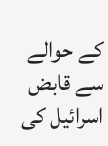کے حوالے سے قابض اسرائیل کی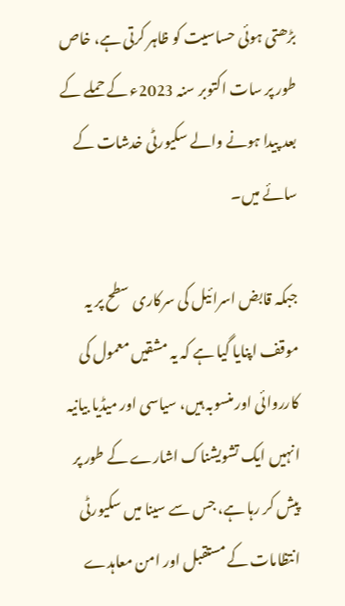بڑھتی ہوئی حساسیت کو ظاہر کرتی ہے، خاص طور پر سات اکتوبر سنہ 2023ء کے حملے کے بعد پیدا ہونے والے سکیورٹی خدشات کے سائے میں۔

جبکہ قابض اسرائیل کی سرکاری سطح پر یہ موقف اپنایا گیا ہے کہ یہ مشقیں معمول کی کارروائی اور منسوبہ ہیں، سیاسی اور میڈیا بیانیہ انہیں ایک تشویشناک اشارے کے طور پر پیش کر رہا ہے، جس سے سینا میں سکیورٹی انتظامات کے مستقبل اور امن معاہدے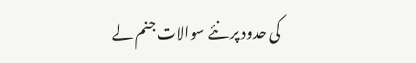کی حدود پر نئے سوالات جنم لے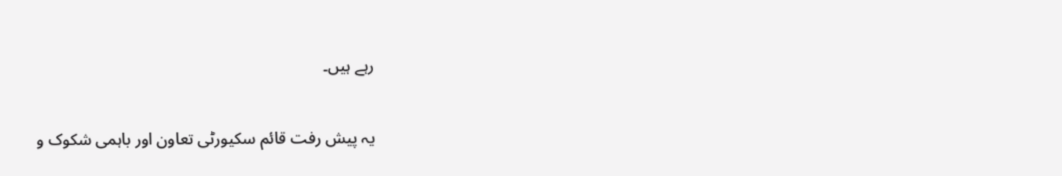رہے ہیں۔

یہ پیش رفت قائم سکیورٹی تعاون اور باہمی شکوک و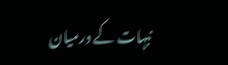نبہات کے درمیان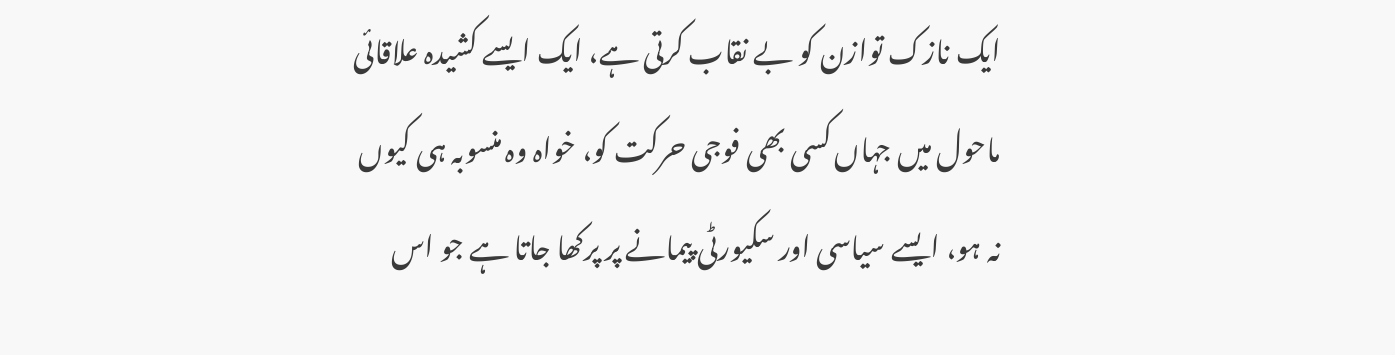ایک نازک توازن کو بے نقاب کرتی ہے، ایک ایسے کشیدہ علاقائی ماحول میں جہاں کسی بھی فوجی حرکت کو، خواہ وہ منسوبہ ہی کیوں نہ ہو، ایسے سیاسی اور سکیورٹی پیمانے پر پرکھا جاتا ہے جو اس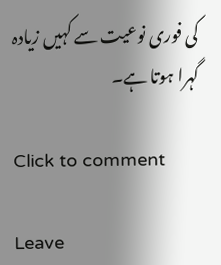کی فوری نوعیت سے کہیں زیادہ گہرا ہوتا ہے۔

Click to comment

Leave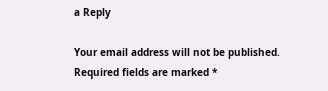a Reply

Your email address will not be published. Required fields are marked *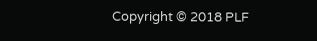Copyright © 2018 PLF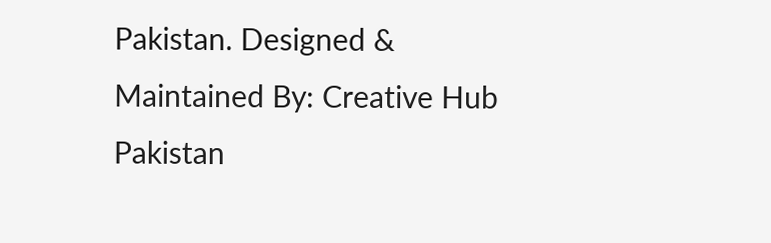Pakistan. Designed & Maintained By: Creative Hub Pakistan